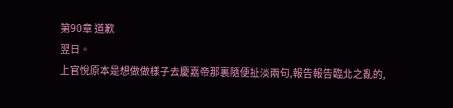第90章 道歉
翌日。
上官悅原本是想做做樣子去慶嘉帝那裏隨便扯淡兩句,報告報告臨北之亂的,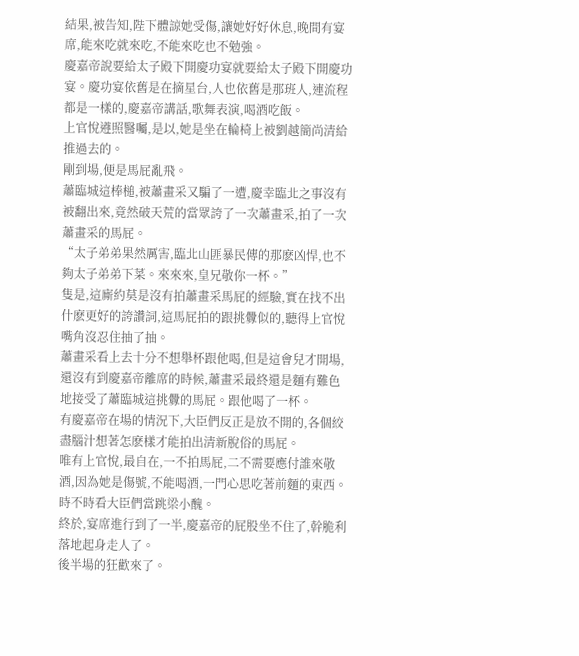結果,被告知,陛下體諒她受傷,讓她好好休息,晚間有宴席,能來吃就來吃,不能來吃也不勉強。
慶嘉帝說要給太子殿下開慶功宴就要給太子殿下開慶功宴。慶功宴依舊是在摘星台,人也依舊是那班人,連流程都是一樣的,慶嘉帝講話,歌舞表演,喝酒吃飯。
上官悅遵照醫囑,是以,她是坐在輪椅上被劉越簡尚清給推過去的。
剛到場,便是馬屁亂飛。
蕭臨城這棒槌,被蕭畫采又騙了一遭,慶幸臨北之事沒有被翻出來,竟然破天荒的當眾誇了一次蕭畫采,拍了一次蕭畫采的馬屁。
“太子弟弟果然厲害,臨北山匪暴民傳的那麽凶悍,也不夠太子弟弟下菜。來來來,皇兄敬你一杯。”
隻是,這廝約莫是沒有拍蕭畫采馬屁的經驗,實在找不出什麽更好的誇讚詞,這馬屁拍的跟挑釁似的,聽得上官悅嘴角沒忍住抽了抽。
蕭畫采看上去十分不想舉杯跟他喝,但是這會兒才開場,還沒有到慶嘉帝離席的時候,蕭畫采最終還是麵有難色地接受了蕭臨城這挑釁的馬屁。跟他喝了一杯。
有慶嘉帝在場的情況下,大臣們反正是放不開的,各個絞盡腦汁想著怎麽樣才能拍出清新脫俗的馬屁。
唯有上官悅,最自在,一不拍馬屁,二不需要應付誰來敬酒,因為她是傷號,不能喝酒,一門心思吃著前麵的東西。
時不時看大臣們當跳梁小醜。
終於,宴席進行到了一半,慶嘉帝的屁股坐不住了,幹脆利落地起身走人了。
後半場的狂歡來了。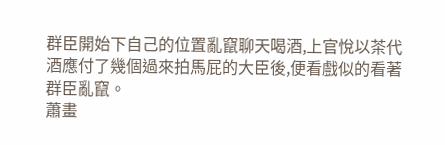群臣開始下自己的位置亂竄聊天喝酒,上官悅以茶代酒應付了幾個過來拍馬屁的大臣後,便看戲似的看著群臣亂竄。
蕭畫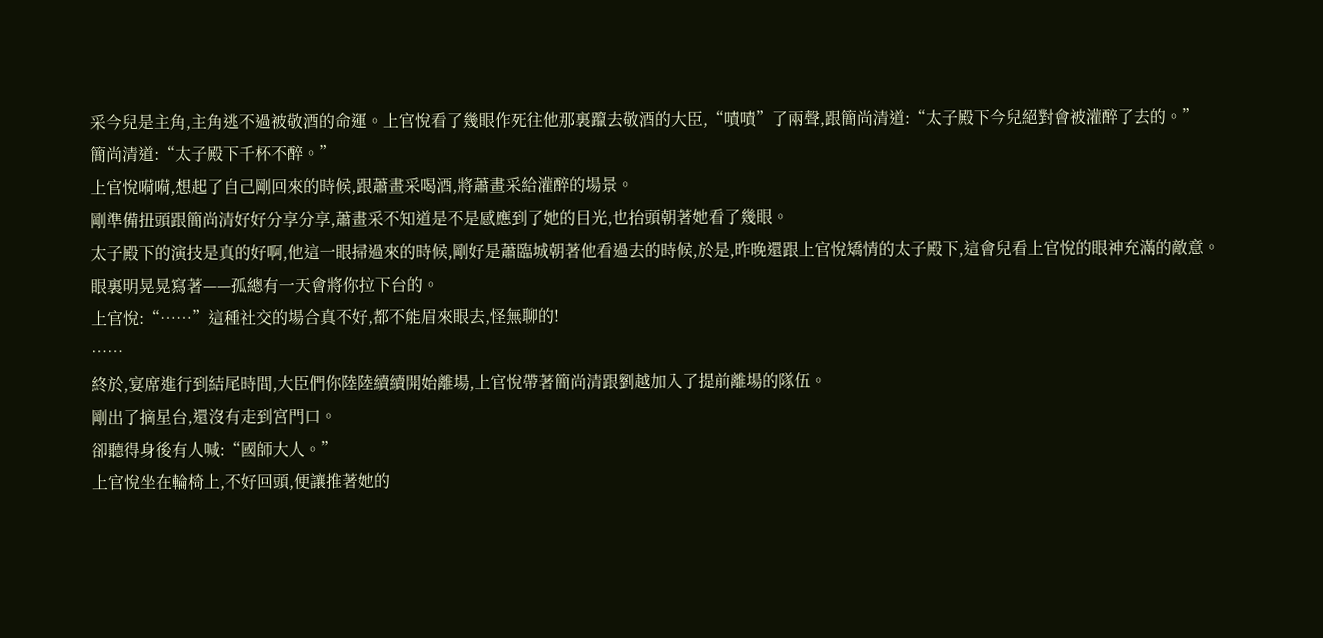采今兒是主角,主角逃不過被敬酒的命運。上官悅看了幾眼作死往他那裏躥去敬酒的大臣,“嘖嘖”了兩聲,跟簡尚清道:“太子殿下今兒絕對會被灌醉了去的。”
簡尚清道:“太子殿下千杯不醉。”
上官悅嗬嗬,想起了自己剛回來的時候,跟蕭畫采喝酒,將蕭畫采給灌醉的場景。
剛準備扭頭跟簡尚清好好分享分享,蕭畫采不知道是不是感應到了她的目光,也抬頭朝著她看了幾眼。
太子殿下的演技是真的好啊,他這一眼掃過來的時候,剛好是蕭臨城朝著他看過去的時候,於是,昨晚還跟上官悅矯情的太子殿下,這會兒看上官悅的眼神充滿的敵意。
眼裏明晃晃寫著——孤總有一天會將你拉下台的。
上官悅:“……”這種社交的場合真不好,都不能眉來眼去,怪無聊的!
……
終於,宴席進行到結尾時間,大臣們你陸陸續續開始離場,上官悅帶著簡尚清跟劉越加入了提前離場的隊伍。
剛出了摘星台,還沒有走到宮門口。
卻聽得身後有人喊:“國師大人。”
上官悅坐在輪椅上,不好回頭,便讓推著她的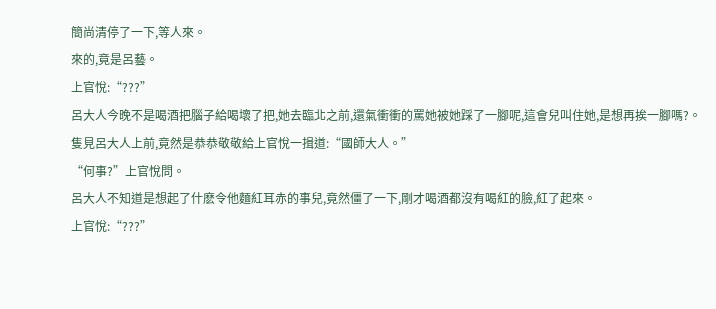簡尚清停了一下,等人來。
來的,竟是呂藝。
上官悅:“???”
呂大人今晚不是喝酒把腦子給喝壞了把,她去臨北之前,還氣衝衝的罵她被她踩了一腳呢,這會兒叫住她,是想再挨一腳嗎?。
隻見呂大人上前,竟然是恭恭敬敬給上官悅一揖道:“國師大人。”
“何事?”上官悅問。
呂大人不知道是想起了什麽令他麵紅耳赤的事兒,竟然僵了一下,剛才喝酒都沒有喝紅的臉,紅了起來。
上官悅:“???”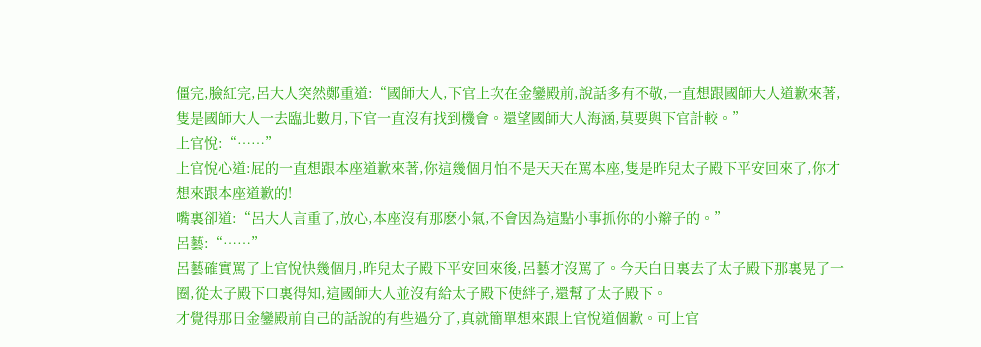僵完,臉紅完,呂大人突然鄭重道:“國師大人,下官上次在金鑾殿前,說話多有不敬,一直想跟國師大人道歉來著,隻是國師大人一去臨北數月,下官一直沒有找到機會。還望國師大人海涵,莫要與下官計較。”
上官悅:“……”
上官悅心道:屁的一直想跟本座道歉來著,你這幾個月怕不是天天在罵本座,隻是昨兒太子殿下平安回來了,你才想來跟本座道歉的!
嘴裏卻道:“呂大人言重了,放心,本座沒有那麽小氣,不會因為這點小事抓你的小辮子的。”
呂藝:“……”
呂藝確實罵了上官悅快幾個月,昨兒太子殿下平安回來後,呂藝才沒罵了。今天白日裏去了太子殿下那裏晃了一圈,從太子殿下口裏得知,這國師大人並沒有給太子殿下使絆子,還幫了太子殿下。
才覺得那日金鑾殿前自己的話說的有些過分了,真就簡單想來跟上官悅道個歉。可上官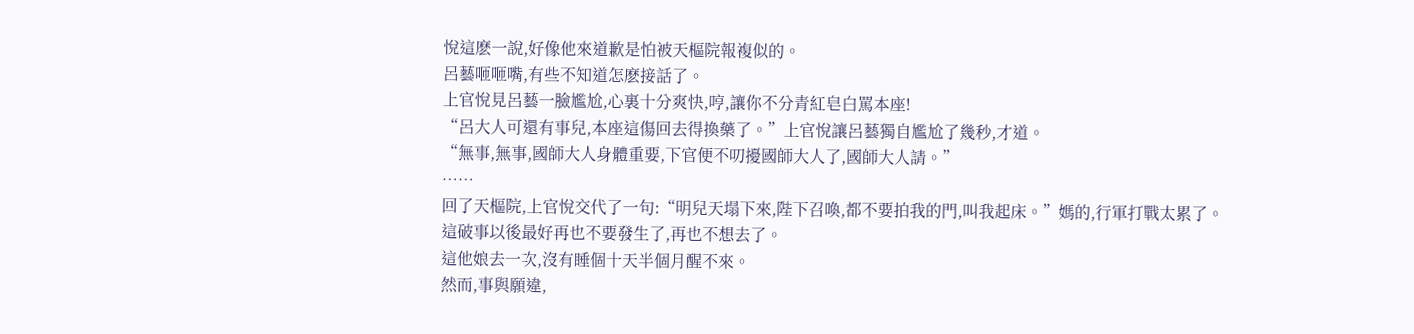悅這麽一說,好像他來道歉是怕被天樞院報複似的。
呂藝咂咂嘴,有些不知道怎麽接話了。
上官悅見呂藝一臉尷尬,心裏十分爽快,哼,讓你不分青紅皂白罵本座!
“呂大人可還有事兒,本座這傷回去得換藥了。”上官悅讓呂藝獨自尷尬了幾秒,才道。
“無事,無事,國師大人身體重要,下官便不叨擾國師大人了,國師大人請。”
……
回了天樞院,上官悅交代了一句:“明兒天塌下來,陛下召喚,都不要拍我的門,叫我起床。”媽的,行軍打戰太累了。
這破事以後最好再也不要發生了,再也不想去了。
這他娘去一次,沒有睡個十天半個月醒不來。
然而,事與願違,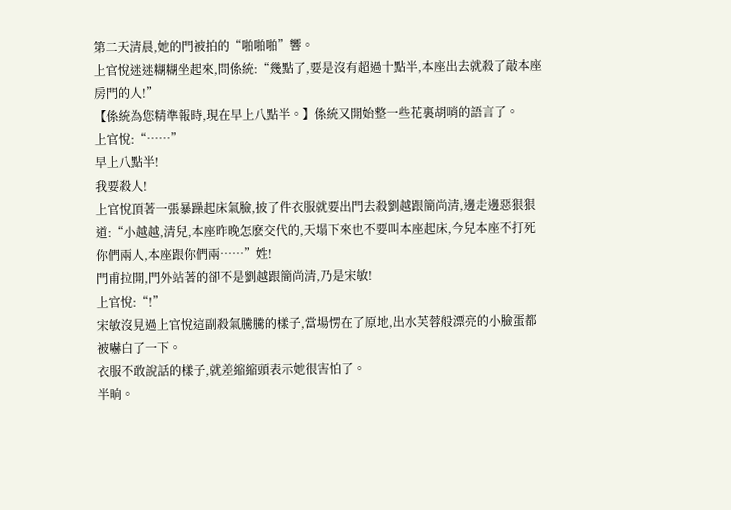第二天清晨,她的門被拍的“啪啪啪”響。
上官悅迷迷糊糊坐起來,問係統:“幾點了,要是沒有超過十點半,本座出去就殺了敲本座房門的人!”
【係統為您精準報時,現在早上八點半。】係統又開始整一些花裏胡哨的語言了。
上官悅:“……”
早上八點半!
我要殺人!
上官悅頂著一張暴躁起床氣臉,披了件衣服就要出門去殺劉越跟簡尚清,邊走邊惡狠狠道:“小越越,清兒,本座昨晚怎麽交代的,天塌下來也不要叫本座起床,今兒本座不打死你們兩人,本座跟你們兩……”姓!
門甫拉開,門外站著的卻不是劉越跟簡尚清,乃是宋敏!
上官悅:“!”
宋敏沒見過上官悅這副殺氣騰騰的樣子,當場愣在了原地,出水芙蓉般漂亮的小臉蛋都被嚇白了一下。
衣服不敢說話的樣子,就差縮縮頭表示她很害怕了。
半晌。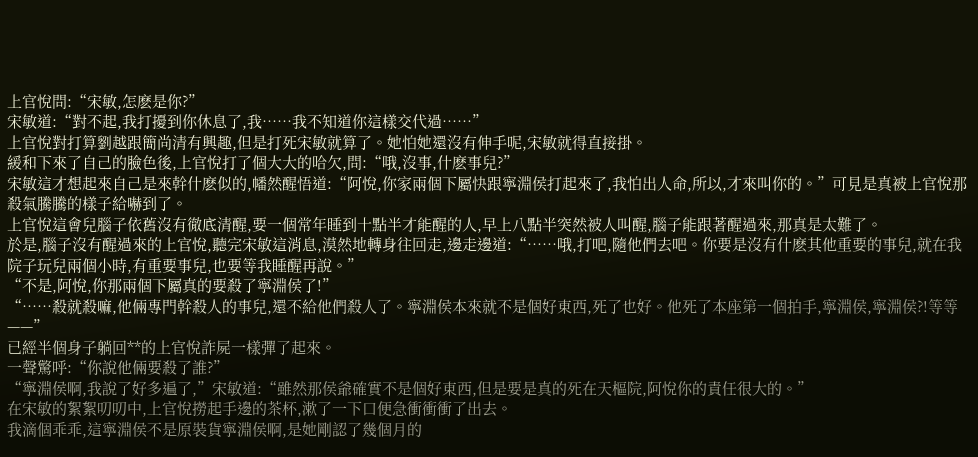上官悅問:“宋敏,怎麽是你?”
宋敏道:“對不起,我打擾到你休息了,我……我不知道你這樣交代過……”
上官悅對打算劉越跟簡尚清有興趣,但是打死宋敏就算了。她怕她還沒有伸手呢,宋敏就得直接掛。
緩和下來了自己的臉色後,上官悅打了個大大的哈欠,問:“哦,沒事,什麽事兒?”
宋敏這才想起來自己是來幹什麽似的,幡然醒悟道:“阿悅,你家兩個下屬快跟寧淵侯打起來了,我怕出人命,所以,才來叫你的。”可見是真被上官悅那殺氣騰騰的樣子給嚇到了。
上官悅這會兒腦子依舊沒有徹底清醒,要一個常年睡到十點半才能醒的人,早上八點半突然被人叫醒,腦子能跟著醒過來,那真是太難了。
於是,腦子沒有醒過來的上官悅,聽完宋敏這消息,漠然地轉身往回走,邊走邊道:“……哦,打吧,隨他們去吧。你要是沒有什麽其他重要的事兒,就在我院子玩兒兩個小時,有重要事兒,也要等我睡醒再說。”
“不是,阿悅,你那兩個下屬真的要殺了寧淵侯了!”
“……殺就殺嘛,他倆專門幹殺人的事兒,還不給他們殺人了。寧淵侯本來就不是個好東西,死了也好。他死了本座第一個拍手,寧淵侯,寧淵侯?!等等——”
已經半個身子躺回**的上官悅詐屍一樣彈了起來。
一聲驚呼:“你說他倆要殺了誰?”
“寧淵侯啊,我說了好多遍了,”宋敏道:“雖然那侯爺確實不是個好東西,但是要是真的死在天樞院,阿悅你的責任很大的。”
在宋敏的絮絮叨叨中,上官悅撈起手邊的茶杯,漱了一下口便急衝衝衝了出去。
我滴個乖乖,這寧淵侯不是原裝貨寧淵侯啊,是她剛認了幾個月的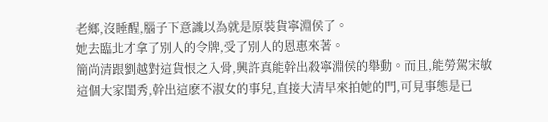老鄉,沒睡醒,腦子下意識以為就是原裝貨寧淵侯了。
她去臨北才拿了別人的令牌,受了別人的恩惠來著。
簡尚清跟劉越對這貨恨之入骨,興許真能幹出殺寧淵侯的舉動。而且,能勞駕宋敏這個大家閨秀,幹出這麽不淑女的事兒,直接大清早來拍她的門,可見事態是已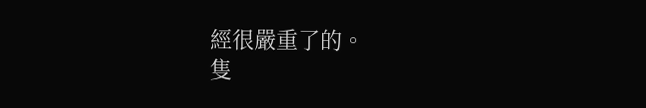經很嚴重了的。
隻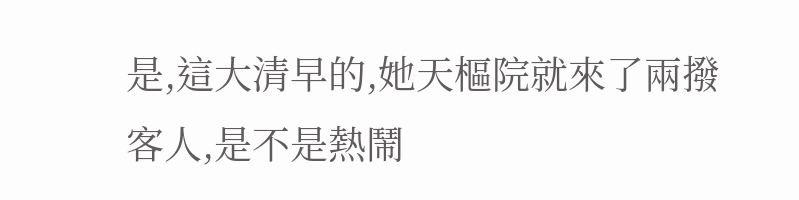是,這大清早的,她天樞院就來了兩撥客人,是不是熱鬧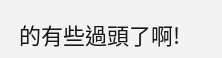的有些過頭了啊!